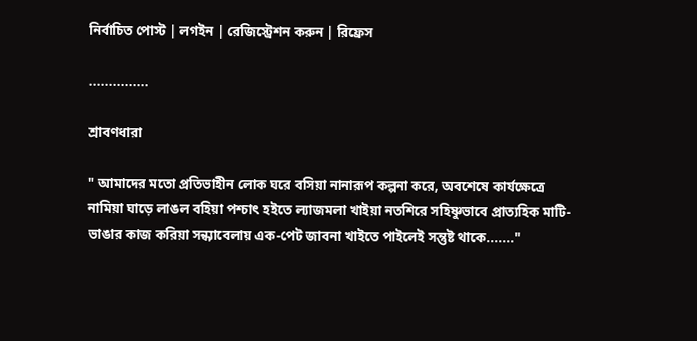নির্বাচিত পোস্ট | লগইন | রেজিস্ট্রেশন করুন | রিফ্রেস

...............

শ্রাবণধারা

" আমাদের মতো প্রতিভাহীন লোক ঘরে বসিয়া নানারূপ কল্পনা করে, অবশেষে কার্যক্ষেত্রে নামিয়া ঘাড়ে লাঙল বহিয়া পশ্চাৎ হইতে ল্যাজমলা খাইয়া নতশিরে সহিষ্ণুভাবে প্রাত্যহিক মাটি-ভাঙার কাজ করিয়া সন্ধ্যাবেলায় এক-পেট জাবনা খাইতে পাইলেই সন্তুষ্ট থাকে......."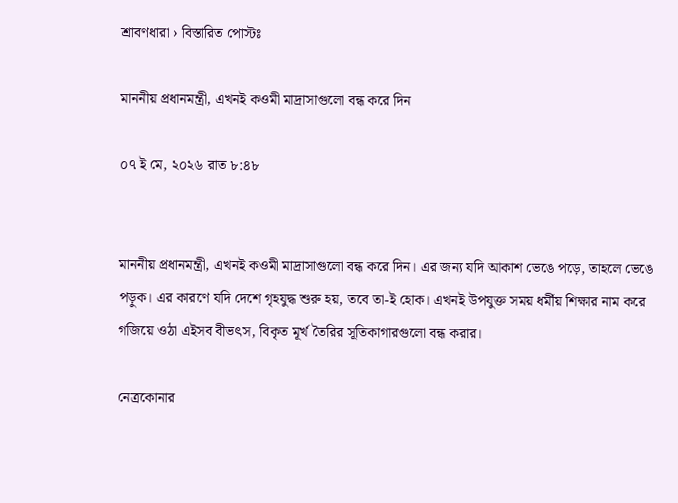শ্রাবণধারা › বিস্তারিত পোস্টঃ

মাননীয় প্রধানমন্ত্রী, এখনই কওমী মাদ্রাসাগুলো বন্ধ করে দিন

০৭ ই মে, ২০২৬ রাত ৮:৪৮


মাননীয় প্রধানমন্ত্রী, এখনই কওমী মাদ্রাসাগুলো বন্ধ করে দিন। এর জন্য যদি আকাশ ভেঙে পড়ে, তাহলে ভেঙে পড়ুক। এর কারণে যদি দেশে গৃহযুদ্ধ শুরু হয়, তবে তা-ই হোক। এখনই উপযুক্ত সময় ধর্মীয় শিক্ষার নাম করে গজিয়ে ওঠা এইসব বীভৎস, বিকৃত মূর্খ তৈরির সূতিকাগারগুলো বন্ধ করার।

নেত্রকোনার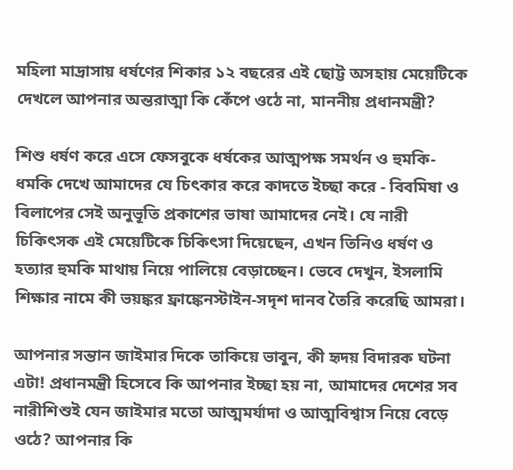মহিলা মাদ্রাসায় ধর্ষণের শিকার ১২ বছরের এই ছোট্ট অসহায় মেয়েটিকে দেখলে আপনার অন্তরাত্মা কি কেঁপে ওঠে না, মাননীয় প্রধানমন্ত্রী?

শিশু ধর্ষণ করে এসে ফেসবুকে ধর্ষকের আত্মপক্ষ সমর্থন ও হুমকি-ধমকি দেখে আমাদের যে চিৎকার করে কাদতে ইচ্ছা করে - বিবমিষা ও বিলাপের সেই অনুভূতি প্রকাশের ভাষা আমাদের নেই। যে নারী চিকিৎসক এই মেয়েটিকে চিকিৎসা দিয়েছেন, এখন তিনিও ধর্ষণ ও হত্যার হুমকি মাথায় নিয়ে পালিয়ে বেড়াচ্ছেন। ভেবে দেখুন, ইসলামি শিক্ষার নামে কী ভয়ঙ্কর ফ্রাঙ্কেনস্টাইন-সদৃশ দানব তৈরি করেছি আমরা।

আপনার সন্তান জাইমার দিকে তাকিয়ে ভাবুন, কী হৃদয় বিদারক ঘটনা এটা! প্রধানমন্ত্রী হিসেবে কি আপনার ইচ্ছা হয় না, আমাদের দেশের সব নারীশিশুই যেন জাইমার মতো আত্মমর্যাদা ও আত্মবিশ্বাস নিয়ে বেড়ে ওঠে? আপনার কি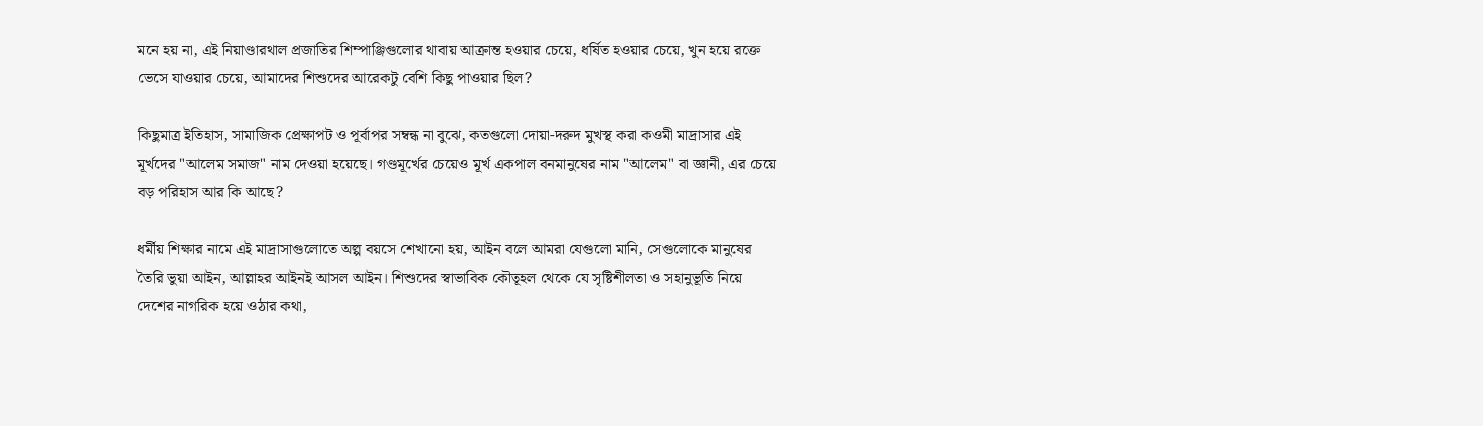মনে হয় না, এই নিয়াণ্ডারথাল প্রজাতির শিম্পাঞ্জিগুলোর থাবায় আক্রান্ত হওয়ার চেয়ে, ধর্ষিত হওয়ার চেয়ে, খুন হয়ে রক্তে ভেসে যাওয়ার চেয়ে, আমাদের শিশুদের আরেকটু বেশি কিছু পাওয়ার ছিল?

কিছুমাত্র ইতিহাস, সামাজিক প্রেক্ষাপট ও পূর্বাপর সম্বন্ধ না বুঝে, কতগুলো দোয়া-দরুদ মুখস্থ করা কওমী মাদ্রাসার এই মূর্খদের "আলেম সমাজ" নাম দেওয়া হয়েছে। গণ্ডমূর্খের চেয়েও মূর্খ একপাল বনমানুষের নাম "আলেম" বা জ্ঞানী, এর চেয়ে বড় পরিহাস আর কি আছে?

ধর্মীয় শিক্ষার নামে এই মাদ্রাসাগুলোতে অল্প বয়সে শেখানো হয়, আইন বলে আমরা যেগুলো মানি, সেগুলোকে মানুষের তৈরি ভুয়া আইন, আল্লাহর আইনই আসল আইন। শিশুদের স্বাভাবিক কৌতূহল থেকে যে সৃষ্টিশীলতা ও সহানুভূতি নিয়ে দেশের নাগরিক হয়ে ওঠার কথা,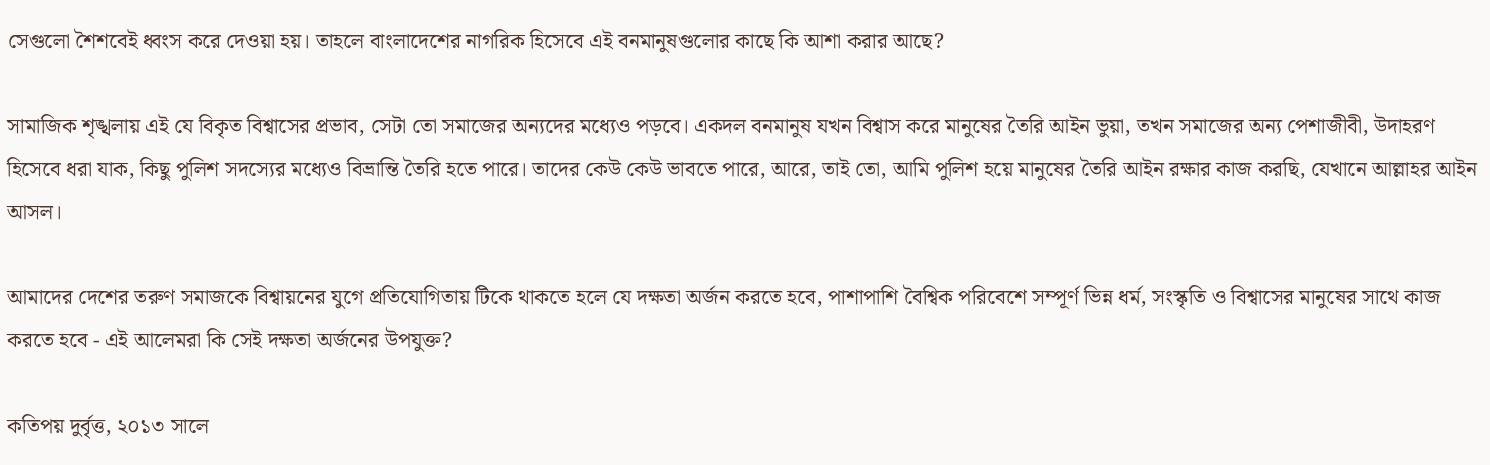সেগুলো শৈশবেই ধ্বংস করে দেওয়া হয়। তাহলে বাংলাদেশের নাগরিক হিসেবে এই বনমানুষগুলোর কাছে কি আশা করার আছে?

সামাজিক শৃঙ্খলায় এই যে বিকৃত বিশ্বাসের প্রভাব, সেটা তো সমাজের অন্যদের মধ্যেও পড়বে। একদল বনমানুষ যখন বিশ্বাস করে মানুষের তৈরি আইন ভুয়া, তখন সমাজের অন্য পেশাজীবী, উদাহরণ হিসেবে ধরা যাক, কিছু পুলিশ সদস্যের মধ্যেও বিভ্রান্তি তৈরি হতে পারে। তাদের কেউ কেউ ভাবতে পারে, আরে, তাই তো, আমি পুলিশ হয়ে মানুষের তৈরি আইন রক্ষার কাজ করছি, যেখানে আল্লাহর আইন আসল।

আমাদের দেশের তরুণ সমাজকে বিশ্বায়নের যুগে প্রতিযোগিতায় টিকে থাকতে হলে যে দক্ষতা অর্জন করতে হবে, পাশাপাশি বৈশ্বিক পরিবেশে সম্পূর্ণ ভিন্ন ধর্ম, সংস্কৃতি ও বিশ্বাসের মানুষের সাথে কাজ করতে হবে - এই আলেমরা কি সেই দক্ষতা অর্জনের উপযুক্ত?

কতিপয় দুর্বৃত্ত, ২০১৩ সালে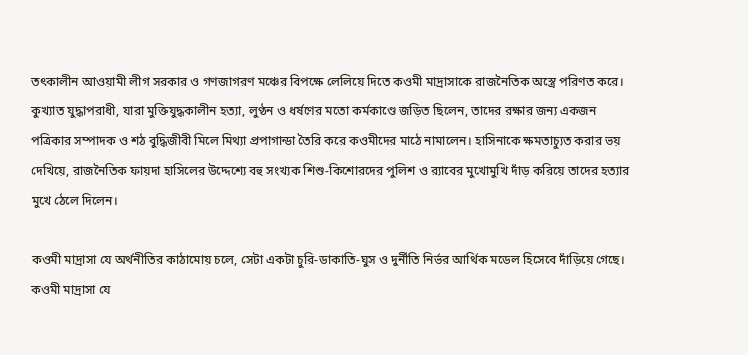তৎকালীন আওয়ামী লীগ সরকার ও গণজাগরণ মঞ্চের বিপক্ষে লেলিয়ে দিতে কওমী মাদ্রাসাকে রাজনৈতিক অস্ত্রে পরিণত করে। কুখ্যাত যুদ্ধাপরাধী, যারা মুক্তিযুদ্ধকালীন হত্যা, লুণ্ঠন ও ধর্ষণের মতো কর্মকাণ্ডে জড়িত ছিলেন, তাদের রক্ষার জন্য একজন পত্রিকার সম্পাদক ও শঠ বুদ্ধিজীবী মিলে মিথ্যা প্রপাগান্ডা তৈরি করে কওমীদের মাঠে নামালেন। হাসিনাকে ক্ষমতাচ্যুত করার ভয় দেখিয়ে, রাজনৈতিক ফায়দা হাসিলের উদ্দেশ্যে বহু সংখ্যক শিশু-কিশোরদের পুলিশ ও র‍্যাবের মুখোমুখি দাঁড় করিয়ে তাদের হত্যার মুখে ঠেলে দিলেন।

কওমী মাদ্রাসা যে অর্থনীতির কাঠামোয় চলে, সেটা একটা চুরি-ডাকাতি-ঘুস ও দুর্নীতি নির্ভর আর্থিক মডেল হিসেবে দাঁড়িয়ে গেছে। কওমী মাদ্রাসা যে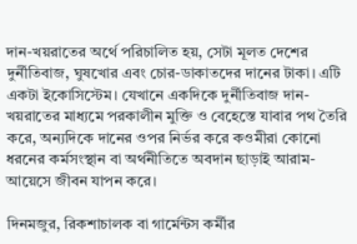দান-খয়রাতের অর্থে পরিচালিত হয়, সেটা মূলত দেশের দুর্নীতিবাজ, ঘুষখোর এবং চোর-ডাকাতদের দানের টাকা। এটি একটা ইকোসিস্টেম। যেখানে একদিকে দুর্নীতিবাজ দান-খয়রাতের মাধ্যমে পরকালীন মুক্তি ও বেহেস্তে যাবার পথ তৈরি করে, অন্যদিকে দানের ওপর নির্ভর করে কওমীরা কোনো ধরনের কর্মসংস্থান বা অর্থনীতিতে অবদান ছাড়াই আরাম-আয়েসে জীবন যাপন করে।

দিনমজুর, রিকশাচালক বা গার্মেন্টস কর্মীর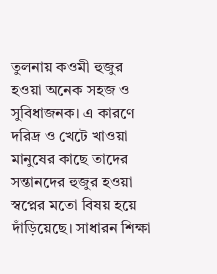তুলনায় কওমী হুজুর হওয়া অনেক সহজ ও সুবিধাজনক। এ কারণে দরিদ্র ও খেটে খাওয়া মানুষের কাছে তাদের সন্তানদের হুজুর হওয়া স্বপ্নের মতো বিষয় হয়ে দাঁড়িয়েছে। সাধারন শিক্ষা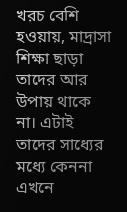খরচ বেশি হওয়ায়, মাদ্রাসা শিক্ষা ছাড়া তাদের আর উপায় থাকে না। এটাই তাদের সাধ্যের মধ্যে কেননা এখনে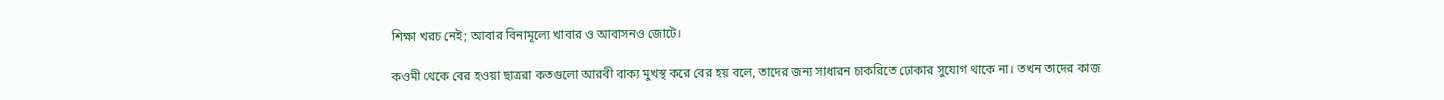শিক্ষা খরচ নেই; আবার বিনামূল্যে খাবার ও আবাসনও জোটে।

কওমী থেকে বের হওয়া ছাত্ররা কতগুলো আরবী বাক্য মুখস্থ করে বের হয় বলে, তাদের জন্য সাধারন চাকরিতে ঢোকার সুযোগ থাকে না। তখন তাদের কাজ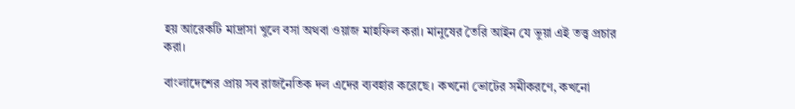হয় আরেকটি মাদ্রাসা খুলে বসা অথবা ওয়াজ মাহফিল করা। মানুষের তৈরি আইন যে ভুয়া এই তত্ত্ব প্রচার করা।

বাংলাদেশের প্রায় সব রাজনৈতিক দল এদের ব্যবহার করেছে। কখনো ভোটের সমীকরণে, কখনো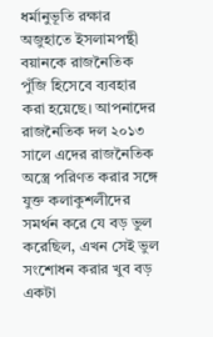ধর্মানুভূতি রক্ষার অজুহাতে ইসলামপন্থী বয়ানকে রাজনৈতিক পুঁজি হিসেবে ব্যবহার করা হয়েছে। আপনাদের রাজনৈতিক দল ২০১৩ সালে এদের রাজনৈতিক অস্ত্রে পরিণত করার সঙ্গে যুক্ত কলাকুশলীদের সমর্থন করে যে বড় ভুল করেছিল, এখন সেই ভুল সংশোধন করার খুব বড় একটা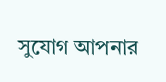সুযোগ আপনার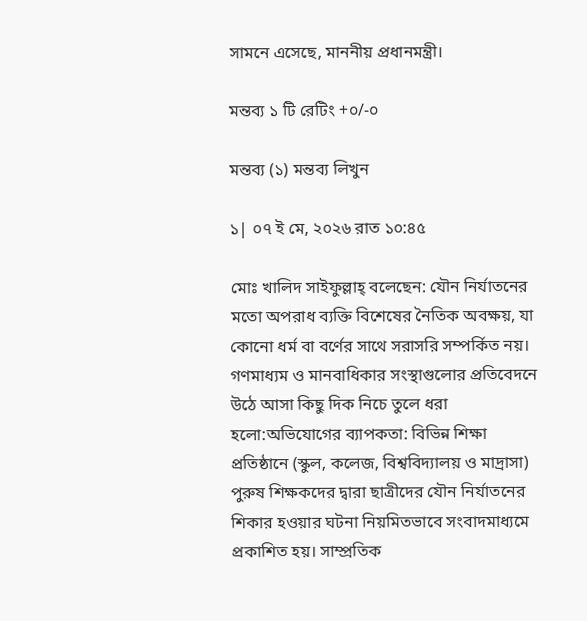সামনে এসেছে, মাননীয় প্রধানমন্ত্রী।

মন্তব্য ১ টি রেটিং +০/-০

মন্তব্য (১) মন্তব্য লিখুন

১| ০৭ ই মে, ২০২৬ রাত ১০:৪৫

মোঃ খালিদ সাইফুল্লাহ্‌ বলেছেন: যৌন নির্যাতনের মতো অপরাধ ব্যক্তি বিশেষের নৈতিক অবক্ষয়, যা কোনো ধর্ম বা বর্ণের সাথে সরাসরি সম্পর্কিত নয়। গণমাধ্যম ও মানবাধিকার সংস্থাগুলোর প্রতিবেদনে উঠে আসা কিছু দিক নিচে তুলে ধরা হলো:অভিযোগের ব্যাপকতা: বিভিন্ন শিক্ষা প্রতিষ্ঠানে (স্কুল, কলেজ, বিশ্ববিদ্যালয় ও মাদ্রাসা) পুরুষ শিক্ষকদের দ্বারা ছাত্রীদের যৌন নির্যাতনের শিকার হওয়ার ঘটনা নিয়মিতভাবে সংবাদমাধ্যমে প্রকাশিত হয়। সাম্প্রতিক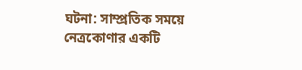ঘটনা: সাম্প্রতিক সময়ে নেত্রকোণার একটি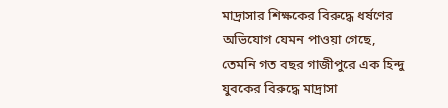মাদ্রাসার শিক্ষকের বিরুদ্ধে ধর্ষণের অভিযোগ যেমন পাওয়া গেছে, তেমনি গত বছর গাজীপুরে এক হিন্দু যুবকের বিরুদ্ধে মাদ্রাসা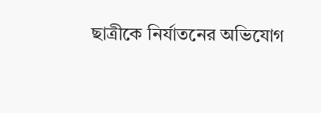ছাত্রীকে নির্যাতনের অভিযোগ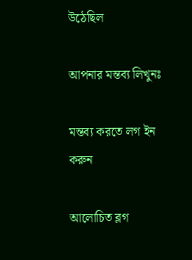উঠেছিল

আপনার মন্তব্য লিখুনঃ

মন্তব্য করতে লগ ইন করুন

আলোচিত ব্লগ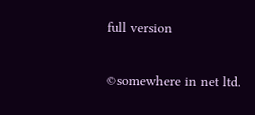full version

©somewhere in net ltd.